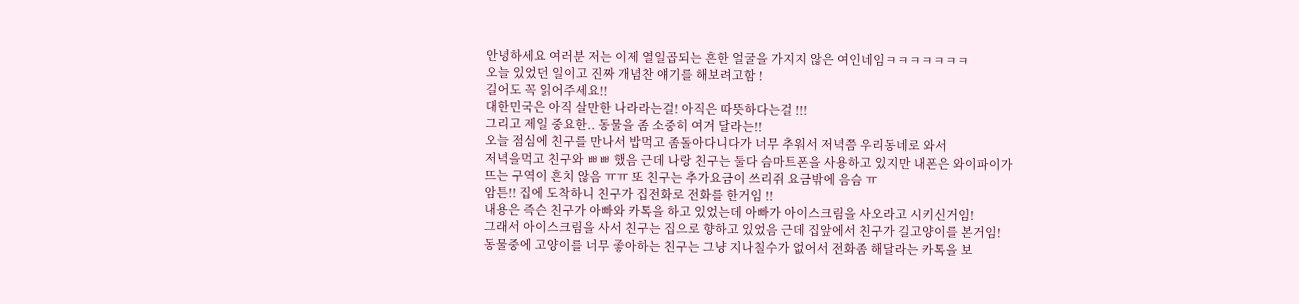안녕하세요 여러분 저는 이제 열일곱되는 흔한 얼굴을 가지지 않은 여인네임ㅋㅋㅋㅋㅋㅋㅋ
오늘 있었던 일이고 진짜 개념찬 얘기를 해보려고함 !
길어도 꼭 읽어주세요!!
대한민국은 아직 살만한 나라라는걸! 아직은 따뜻하다는걸 !!!
그리고 제일 중요한.. 동물을 좀 소중히 여겨 달라는!!
오늘 점심에 친구를 만나서 밥먹고 좀돌아다니다가 너무 추워서 저녁쯤 우리동네로 와서
저녁을먹고 친구와 ㅃㅃ 했음 근데 나랑 친구는 둘다 슴마트폰을 사용하고 있지만 내폰은 와이파이가
뜨는 구역이 흔치 않음 ㅠㅠ 또 친구는 추가요금이 쓰리쥐 요금밖에 음슴 ㅠ
암튼!! 집에 도착하니 친구가 집전화로 전화를 한거임 !!
내용은 즉슨 친구가 아빠와 카톡을 하고 있었는데 아빠가 아이스크림을 사오라고 시키신거임!
그래서 아이스크림을 사서 친구는 집으로 향하고 있었음 근데 집앞에서 친구가 길고양이를 본거임!
동물중에 고양이를 너무 좋아하는 친구는 그냥 지나칠수가 없어서 전화좀 해달라는 카톡을 보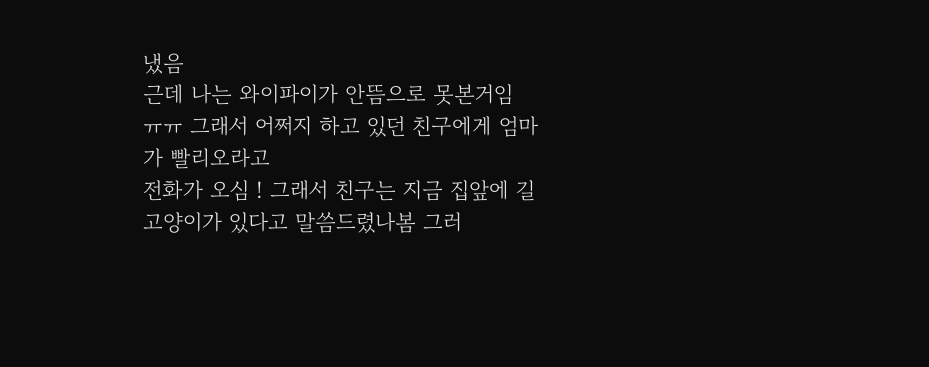냈음
근데 나는 와이파이가 안뜸으로 못본거임 ㅠㅠ 그래서 어쩌지 하고 있던 친구에게 엄마가 빨리오라고
전화가 오심 ! 그래서 친구는 지금 집앞에 길고양이가 있다고 말씀드렸나봄 그러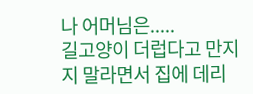나 어머님은.....
길고양이 더럽다고 만지지 말라면서 집에 데리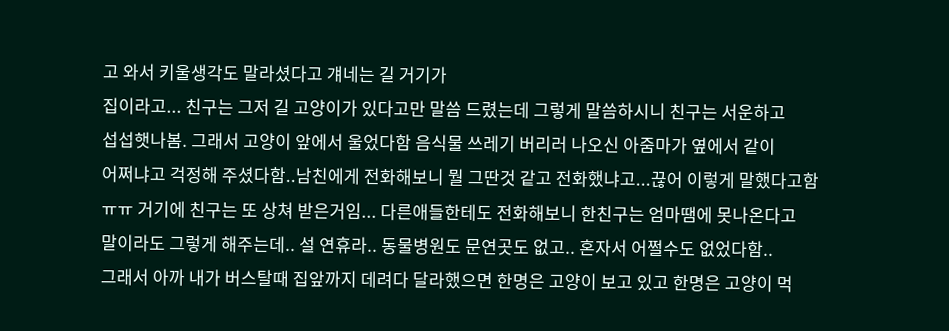고 와서 키울생각도 말라셨다고 걔네는 길 거기가
집이라고... 친구는 그저 길 고양이가 있다고만 말씀 드렸는데 그렇게 말씀하시니 친구는 서운하고
섭섭햇나봄. 그래서 고양이 앞에서 울었다함 음식물 쓰레기 버리러 나오신 아줌마가 옆에서 같이
어쩌냐고 걱정해 주셨다함..남친에게 전화해보니 뭘 그딴것 같고 전화했냐고...끊어 이렇게 말했다고함
ㅠㅠ 거기에 친구는 또 상쳐 받은거임... 다른애들한테도 전화해보니 한친구는 엄마땜에 못나온다고
말이라도 그렇게 해주는데.. 설 연휴라.. 동물병원도 문연곳도 없고.. 혼자서 어쩔수도 없었다함..
그래서 아까 내가 버스탈때 집앞까지 데려다 달라했으면 한명은 고양이 보고 있고 한명은 고양이 먹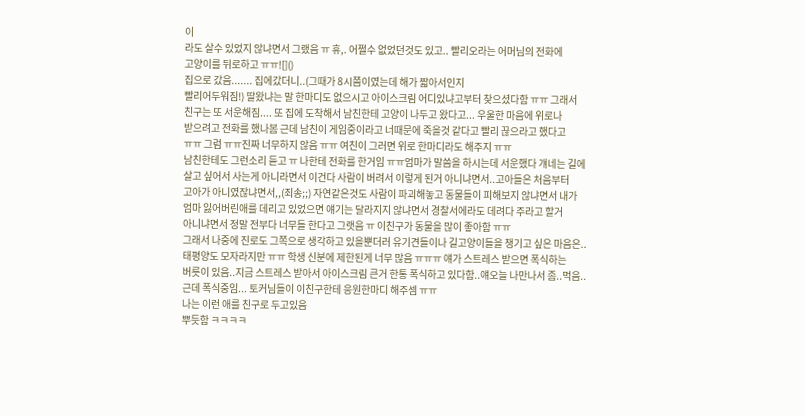이
라도 살수 있었지 않냐면서 그랬음 ㅠ 휴,. 어쩔수 없었던것도 있고.. 빨리오라는 어머님의 전화에
고양이를 뒤로하고 ㅠㅠ![]()
집으로 갔음....... 집에갔더니..(그때가 8시쯤이였는데 해가 짧아서인지
빨리어두워짐!) 딸왔냐는 말 한마디도 없으시고 아이스크림 어디있냐고부터 찾으셨다함 ㅠㅠ 그래서
친구는 또 서운해짐.... 또 집에 도착해서 남친한테 고양이 나두고 왔다고... 우울한 마음에 위로나
받으려고 전화를 했나봄 근데 남친이 게임중이라고 너때문에 죽을것 같다고 빨리 끊으라고 했다고
ㅠㅠ 그럼 ㅠㅠ진짜 너무하지 않음 ㅠㅠ 여친이 그러면 위로 한마디라도 해주지 ㅠㅠ
남친한테도 그런소리 듣고 ㅠ 나한테 전화를 한거임 ㅠㅠ엄마가 말씀을 하시는데 서운했다 걔네는 길에
살고 싶어서 사는게 아니라면서 이건다 사람이 버려서 이렇게 된거 아니냐면서..고아들은 처음부터
고아가 아니였잖냐면서,,(죄송;;) 자연같은것도 사람이 파괴해놓고 동물들이 피해보지 않냐면서 내가
엄마 잃어버린애를 데리고 있었으면 얘기는 달라지지 않냐면서 경찰서에라도 데려다 주라고 할거
아니냐면서 정말 전부다 너무들 한다고 그랫음 ㅠ 이친구가 동물을 많이 좋아함 ㅠㅠ
그래서 나중에 진로도 그쪽으로 생각하고 있을뿐더러 유기견들이나 길고양이들을 챙기고 싶은 마음은..
태평양도 모자라지만 ㅠㅠ 학생 신분에 제한된게 너무 많음 ㅠㅠㅠ 얘가 스트레스 받으면 폭식하는
버릇이 있음..지금 스트레스 받아서 아이스크림 큰거 한통 폭식하고 있다함..얘오늘 나만나서 좀..먹음..
근데 폭식중임... 토커님들이 이친구한테 응원한마디 해주셈 ㅠㅠ
나는 이런 애를 친구로 두고있음
뿌듯함 ㅋㅋㅋㅋ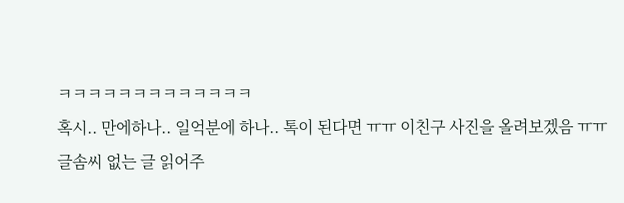ㅋㅋㅋㅋㅋㅋㅋㅋㅋㅋㅋㅋㅋ
혹시.. 만에하나.. 일억분에 하나.. 톡이 된다면 ㅠㅠ 이친구 사진을 올려보겠음 ㅠㅠ
글솜씨 없는 글 읽어주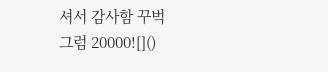셔서 감사함 꾸벅
그럼 20000![]()